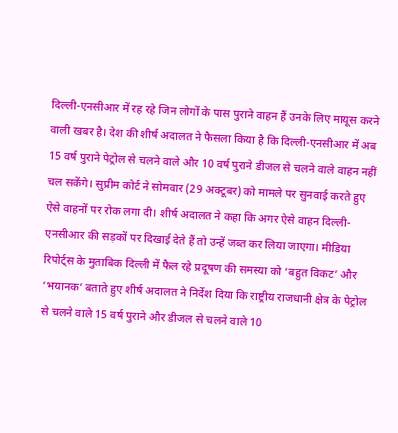दिल्ली-एनसीआर में रह रहे जिन लोगों के पास पुराने वाहन हैं उनके लिए मायूस करने वाली खबर है। देश की शीर्ष अदालत ने फैसला किया है कि दिल्ली-एनसीआर में अब 15 वर्ष पुराने पेट्रोल से चलने वाले और 10 वर्ष पुराने डीजल से चलने वाले वाहन नहीं चल सकेंगे। सुप्रीम कोर्ट ने सोमवार (29 अक्टूबर) को मामले पर सुनवाई करते हुए ऐसे वाहनों पर रोक लगा दी। शीर्ष अदालत ने कहा कि अगर ऐसे वाहन दिल्ली-एनसीआर की सड़कों पर दिखाई देते हैं तो उन्हें जब्त कर लिया जाएगा। मीडिया रिपोर्ट्स के मुताबिक दिल्ली में फैल रहे प्रदूषण की समस्या को ‘बहुत विकट’ और ‘भयानक’ बताते हुए शीर्ष अदालत ने निर्देश दिया कि राष्ट्रीय राजधानी क्षेत्र के पेट्रोल से चलने वाले 15 वर्ष पुराने और डीजल से चलने वाले 10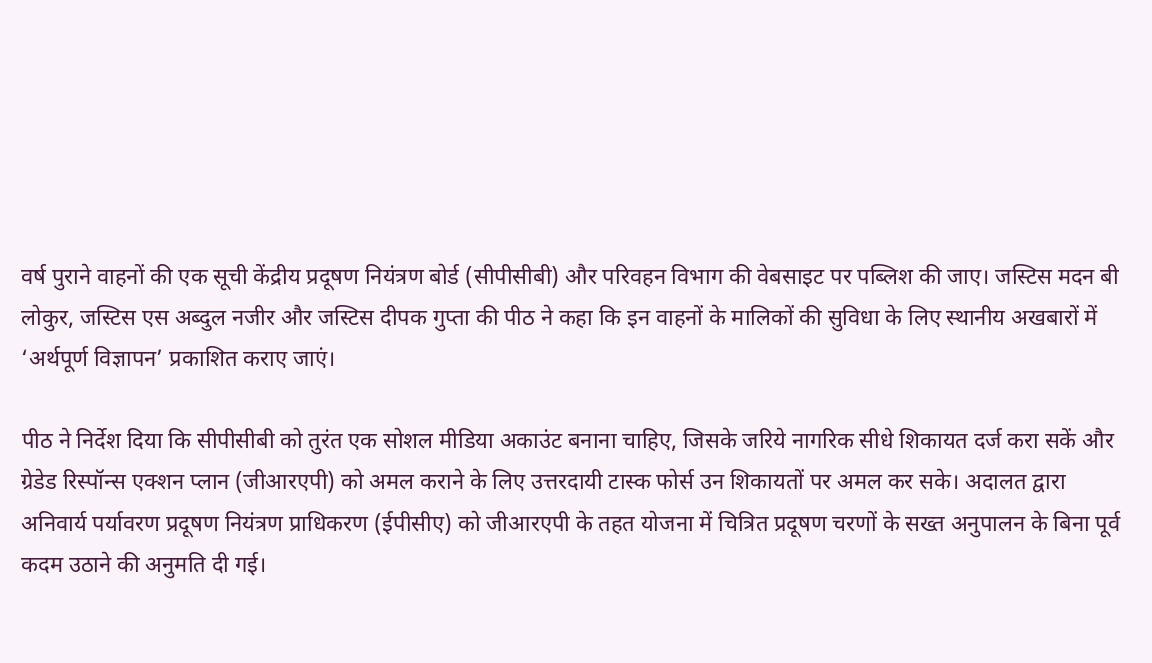वर्ष पुराने वाहनों की एक सूची केंद्रीय प्रदूषण नियंत्रण बोर्ड (सीपीसीबी) और परिवहन विभाग की वेबसाइट पर पब्लिश की जाए। जस्टिस मदन बी लोकुर, जस्टिस एस अब्दुल नजीर और जस्टिस दीपक गुप्ता की पीठ ने कहा कि इन वाहनों के मालिकों की सुविधा के लिए स्थानीय अखबारों में ‘अर्थपूर्ण विज्ञापन’ प्रकाशित कराए जाएं।

पीठ ने निर्देश दिया कि सीपीसीबी को तुरंत एक सोशल मीडिया अकाउंट बनाना चाहिए, जिसके जरिये नागरिक सीधे शिकायत दर्ज करा सकें और ग्रेडेड रिस्पॉन्स एक्शन प्लान (जीआरएपी) को अमल कराने के लिए उत्तरदायी टास्क फोर्स उन शिकायतों पर अमल कर सके। अदालत द्वारा अनिवार्य पर्यावरण प्रदूषण नियंत्रण प्राधिकरण (ईपीसीए) को जीआरएपी के तहत योजना में चित्रित प्रदूषण चरणों के सख्त अनुपालन के बिना पूर्व कदम उठाने की अनुमति दी गई।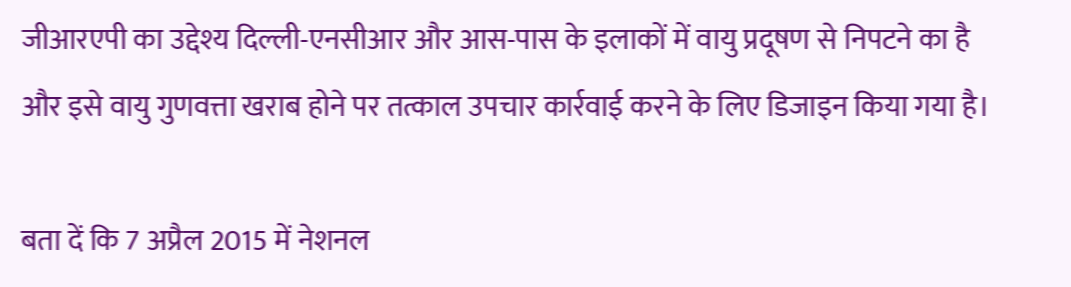जीआरएपी का उद्देश्य दिल्ली-एनसीआर और आस-पास के इलाकों में वायु प्रदूषण से निपटने का है और इसे वायु गुणवत्ता खराब होने पर तत्काल उपचार कार्रवाई करने के लिए डिजाइन किया गया है।

बता दें कि 7 अप्रैल 2015 में नेशनल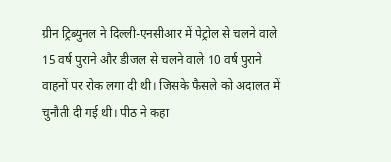ग्रीन ट्रिब्युनल ने दिल्ली-एनसीआर में पेट्रोल से चलने वाले 15 वर्ष पुराने और डीजल से चलने वाले 10 वर्ष पुराने वाहनों पर रोक लगा दी थी। जिसके फैसले को अदालत में चुनौती दी गई थी। पीठ ने कहा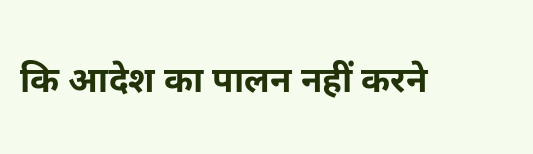कि आदेश का पालन नहीं करने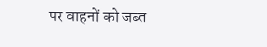पर वाहनों को जब्त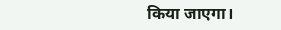किया जाएगा।